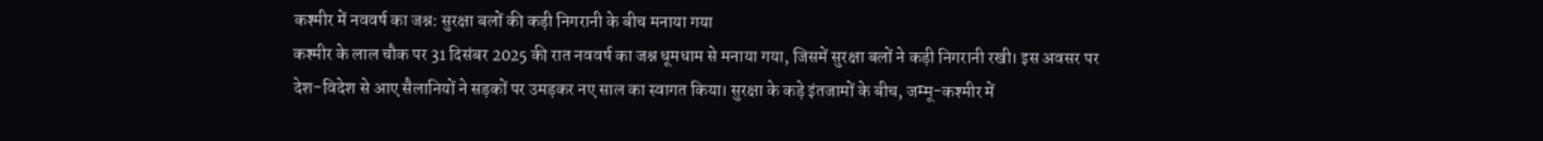कश्मीर में नववर्ष का जश्न: सुरक्षा बलों की कड़ी निगरानी के बीच मनाया गया
कश्मीर के लाल चौक पर 31 दिसंबर 2025 की रात नववर्ष का जश्न धूमधाम से मनाया गया, जिसमें सुरक्षा बलों ने कड़ी निगरानी रखी। इस अवसर पर देश-विदेश से आए सैलानियों ने सड़कों पर उमड़कर नए साल का स्वागत किया। सुरक्षा के कड़े इंतजामों के बीच, जम्मू-कश्मीर में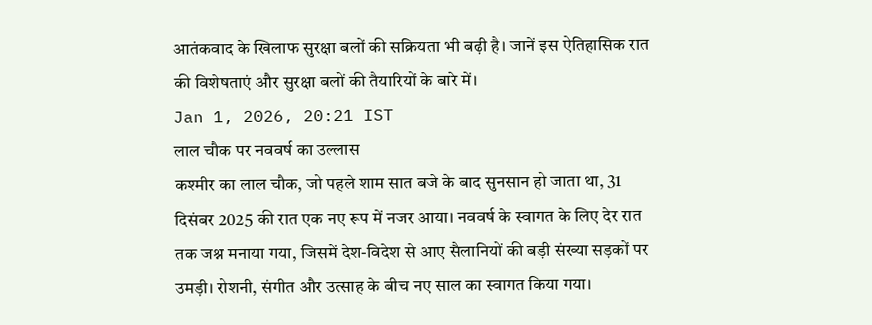आतंकवाद के खिलाफ सुरक्षा बलों की सक्रियता भी बढ़ी है। जानें इस ऐतिहासिक रात की विशेषताएं और सुरक्षा बलों की तैयारियों के बारे में।
Jan 1, 2026, 20:21 IST
लाल चौक पर नववर्ष का उल्लास
कश्मीर का लाल चौक, जो पहले शाम सात बजे के बाद सुनसान हो जाता था, 31 दिसंबर 2025 की रात एक नए रूप में नजर आया। नववर्ष के स्वागत के लिए देर रात तक जश्न मनाया गया, जिसमें देश-विदेश से आए सैलानियों की बड़ी संख्या सड़कों पर उमड़ी। रोशनी, संगीत और उत्साह के बीच नए साल का स्वागत किया गया।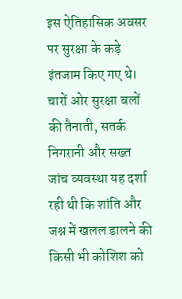इस ऐतिहासिक अवसर पर सुरक्षा के कड़े इंतजाम किए गए थे। चारों ओर सुरक्षा बलों की तैनाती, सतर्क निगरानी और सख्त जांच व्यवस्था यह दर्शा रही थी कि शांति और जश्न में खलल डालने की किसी भी कोशिश को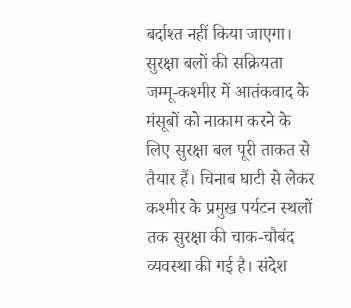बर्दाश्त नहीं किया जाएगा।
सुरक्षा बलों की सक्रियता
जम्मू-कश्मीर में आतंकवाद के मंसूबों को नाकाम करने के लिए सुरक्षा बल पूरी ताकत से तैयार हैं। चिनाब घाटी से लेकर कश्मीर के प्रमुख पर्यटन स्थलों तक सुरक्षा की चाक-चौबंद व्यवस्था की गई है। संदेश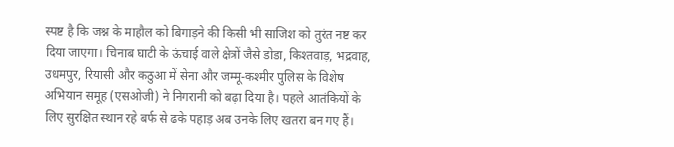स्पष्ट है कि जश्न के माहौल को बिगाड़ने की किसी भी साजिश को तुरंत नष्ट कर दिया जाएगा। चिनाब घाटी के ऊंचाई वाले क्षेत्रों जैसे डोडा, किश्तवाड़, भद्रवाह, उधमपुर, रियासी और कठुआ में सेना और जम्मू-कश्मीर पुलिस के विशेष अभियान समूह (एसओजी) ने निगरानी को बढ़ा दिया है। पहले आतंकियों के लिए सुरक्षित स्थान रहे बर्फ से ढके पहाड़ अब उनके लिए खतरा बन गए हैं।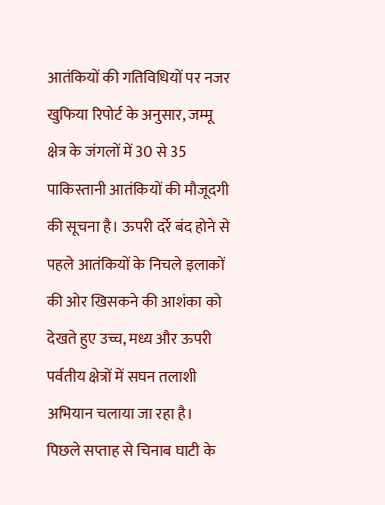आतंकियों की गतिविधियों पर नजर
खुफिया रिपोर्ट के अनुसार, जम्मू क्षेत्र के जंगलों में 30 से 35 पाकिस्तानी आतंकियों की मौजूदगी की सूचना है। ऊपरी दर्रे बंद होने से पहले आतंकियों के निचले इलाकों की ओर खिसकने की आशंका को देखते हुए उच्च, मध्य और ऊपरी पर्वतीय क्षेत्रों में सघन तलाशी अभियान चलाया जा रहा है। पिछले सप्ताह से चिनाब घाटी के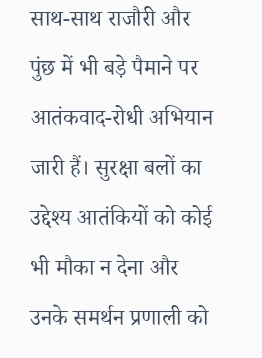साथ-साथ राजौरी और पुंछ में भी बड़े पैमाने पर आतंकवाद-रोधी अभियान जारी हैं। सुरक्षा बलों का उद्देश्य आतंकियों को कोई भी मौका न देना और उनके समर्थन प्रणाली को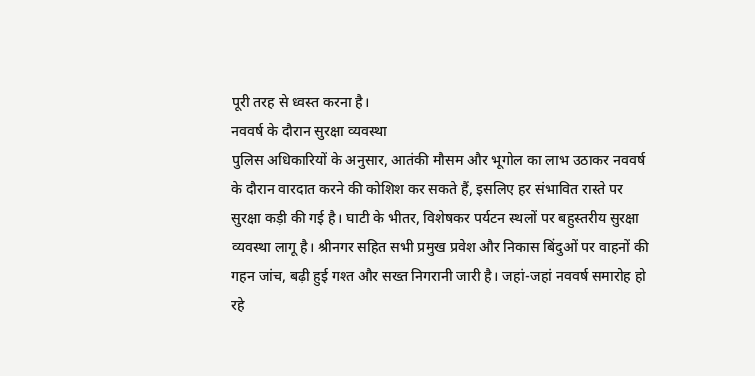पूरी तरह से ध्वस्त करना है।
नववर्ष के दौरान सुरक्षा व्यवस्था
पुलिस अधिकारियों के अनुसार, आतंकी मौसम और भूगोल का लाभ उठाकर नववर्ष के दौरान वारदात करने की कोशिश कर सकते हैं, इसलिए हर संभावित रास्ते पर सुरक्षा कड़ी की गई है। घाटी के भीतर, विशेषकर पर्यटन स्थलों पर बहुस्तरीय सुरक्षा व्यवस्था लागू है। श्रीनगर सहित सभी प्रमुख प्रवेश और निकास बिंदुओं पर वाहनों की गहन जांच, बढ़ी हुई गश्त और सख्त निगरानी जारी है। जहां-जहां नववर्ष समारोह हो रहे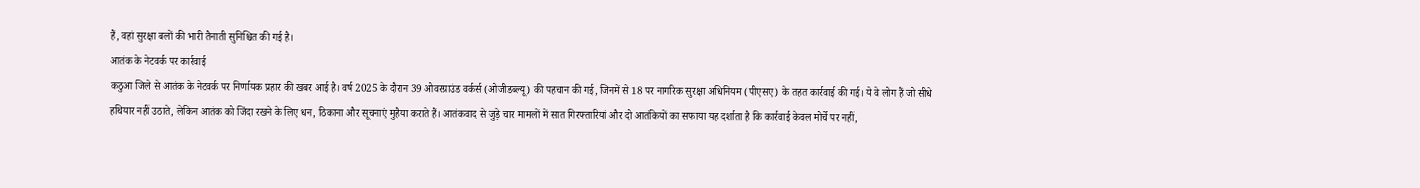हैं, वहां सुरक्षा बलों की भारी तैनाती सुनिश्चित की गई है।
आतंक के नेटवर्क पर कार्रवाई
कठुआ जिले से आतंक के नेटवर्क पर निर्णायक प्रहार की खबर आई है। वर्ष 2025 के दौरान 39 ओवरग्राउंड वर्कर्स (ओजीडब्ल्यू) की पहचान की गई, जिनमें से 18 पर नागरिक सुरक्षा अधिनियम (पीएसए) के तहत कार्रवाई की गई। ये वे लोग हैं जो सीधे हथियार नहीं उठाते, लेकिन आतंक को जिंदा रखने के लिए धन, ठिकाना और सूचनाएं मुहैया कराते हैं। आतंकवाद से जुड़े चार मामलों में सात गिरफ्तारियां और दो आतंकियों का सफाया यह दर्शाता है कि कार्रवाई केवल मोर्चे पर नहीं,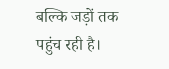बल्कि जड़ों तक पहुंच रही है।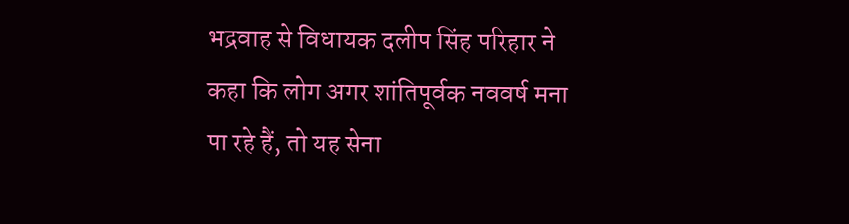भद्रवाह से विधायक दलीप सिंह परिहार ने कहा कि लोग अगर शांतिपूर्वक नववर्ष मना पा रहे हैं, तो यह सेना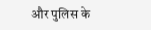और पुलिस के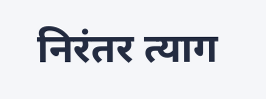निरंतर त्याग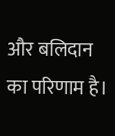और बलिदान का परिणाम है।